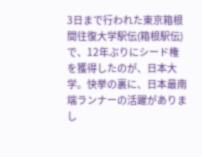3日まで行われた東京箱根間往復大学駅伝(箱根駅伝)で、12年ぶりにシード権を獲得したのが、日本大学。快挙の裏に、日本最南端ランナーの活躍がありまし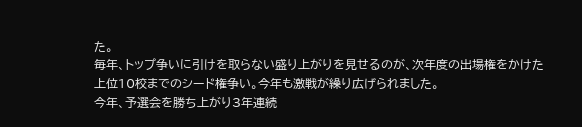た。
毎年、トップ争いに引けを取らない盛り上がりを見せるのが、次年度の出場権をかけた上位10校までのシード権争い。今年も激戦が繰り広げられました。
今年、予選会を勝ち上がり3年連続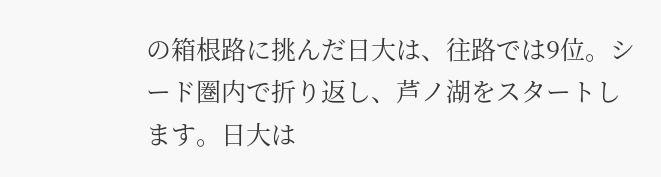の箱根路に挑んだ日大は、往路では9位。シード圏内で折り返し、芦ノ湖をスタートします。日大は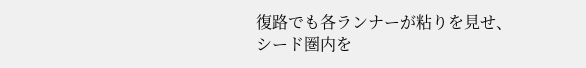復路でも各ランナーが粘りを見せ、シード圏内を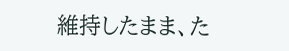維持したまま、た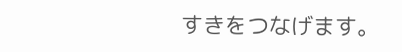すきをつなげます。